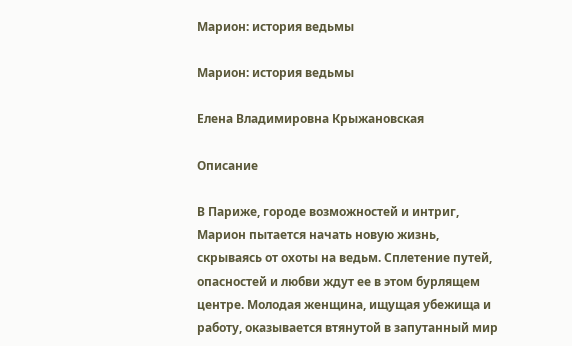Марион: история ведьмы

Марион: история ведьмы

Елена Владимировна Крыжановская

Описание

В Париже, городе возможностей и интриг, Марион пытается начать новую жизнь, скрываясь от охоты на ведьм. Сплетение путей, опасностей и любви ждут ее в этом бурлящем центре. Молодая женщина, ищущая убежища и работу, оказывается втянутой в запутанный мир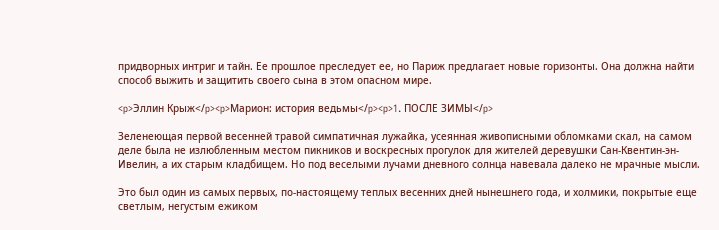придворных интриг и тайн. Ее прошлое преследует ее, но Париж предлагает новые горизонты. Она должна найти способ выжить и защитить своего сына в этом опасном мире.

<p>Эллин Крыж</p><p>Марион: история ведьмы</p><p>1. ПОСЛЕ ЗИМЫ</p>

Зеленеющая первой весенней травой симпатичная лужайка, усеянная живописными обломками скал, на самом деле была не излюбленным местом пикников и воскресных прогулок для жителей деревушки Сан-Квентин-эн-Ивелин, а их старым кладбищем. Но под веселыми лучами дневного солнца навевала далеко не мрачные мысли.

Это был один из самых первых, по-настоящему теплых весенних дней нынешнего года, и холмики, покрытые еще светлым, негустым ежиком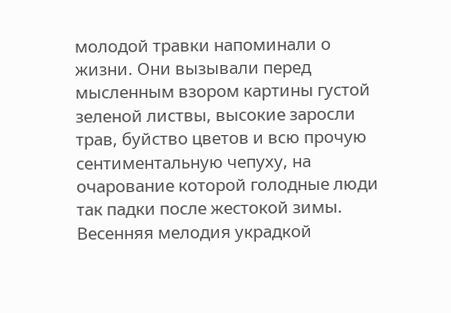молодой травки напоминали о жизни. Они вызывали перед мысленным взором картины густой зеленой листвы, высокие заросли трав, буйство цветов и всю прочую сентиментальную чепуху, на очарование которой голодные люди так падки после жестокой зимы. Весенняя мелодия украдкой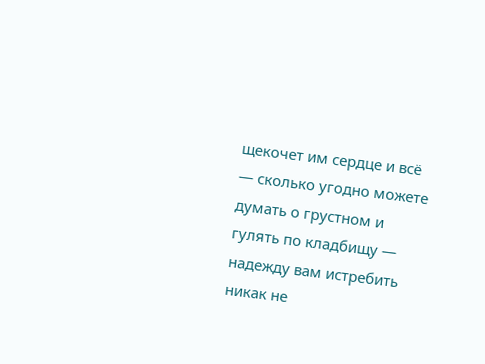щекочет им сердце и всё — сколько угодно можете думать о грустном и гулять по кладбищу — надежду вам истребить никак не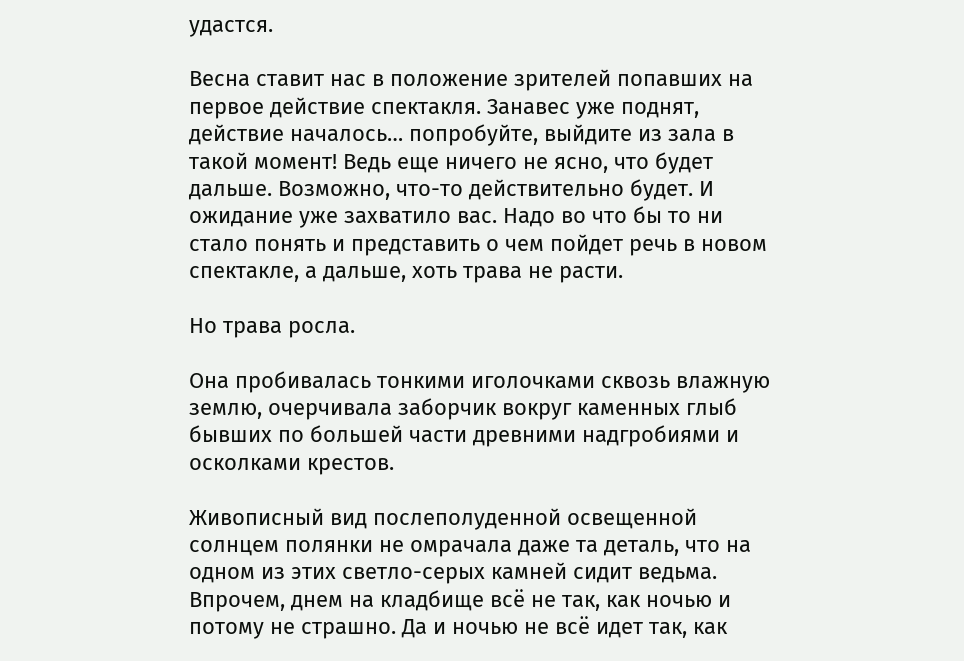удастся.

Весна ставит нас в положение зрителей попавших на первое действие спектакля. Занавес уже поднят, действие началось… попробуйте, выйдите из зала в такой момент! Ведь еще ничего не ясно, что будет дальше. Возможно, что-то действительно будет. И ожидание уже захватило вас. Надо во что бы то ни стало понять и представить о чем пойдет речь в новом спектакле, а дальше, хоть трава не расти.

Но трава росла.

Она пробивалась тонкими иголочками сквозь влажную землю, очерчивала заборчик вокруг каменных глыб бывших по большей части древними надгробиями и осколками крестов.

Живописный вид послеполуденной освещенной солнцем полянки не омрачала даже та деталь, что на одном из этих светло-серых камней сидит ведьма. Впрочем, днем на кладбище всё не так, как ночью и потому не страшно. Да и ночью не всё идет так, как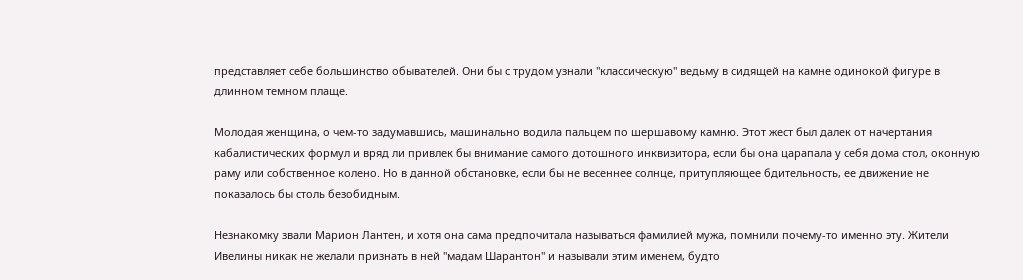представляет себе большинство обывателей. Они бы с трудом узнали "классическую" ведьму в сидящей на камне одинокой фигуре в длинном темном плаще.

Молодая женщина, о чем-то задумавшись, машинально водила пальцем по шершавому камню. Этот жест был далек от начертания кабалистических формул и вряд ли привлек бы внимание самого дотошного инквизитора, если бы она царапала у себя дома стол, оконную раму или собственное колено. Но в данной обстановке, если бы не весеннее солнце, притупляющее бдительность, ее движение не показалось бы столь безобидным.

Незнакомку звали Марион Лантен, и хотя она сама предпочитала называться фамилией мужа, помнили почему-то именно эту. Жители Ивелины никак не желали признать в ней "мадам Шарантон" и называли этим именем, будто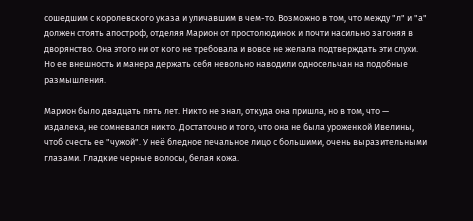сошедшим с королевского указа и уличавшим в чем-то. Возможно в том, что между "л" и "а" должен стоять апостроф, отделяя Марион от простолюдинок и почти насильно загоняя в дворянство. Она этого ни от кого не требовала и вовсе не желала подтверждать эти слухи. Но ее внешность и манера держать себя невольно наводили односельчан на подобные размышления.

Марион было двадцать пять лет. Никто не знал, откуда она пришла, но в том, что — издалека, не сомневался никто. Достаточно и того, что она не была уроженкой Ивелины, чтоб счесть ее "чужой". У неё бледное печальное лицо с большими, очень выразительными глазами. Гладкие черные волосы, белая кожа.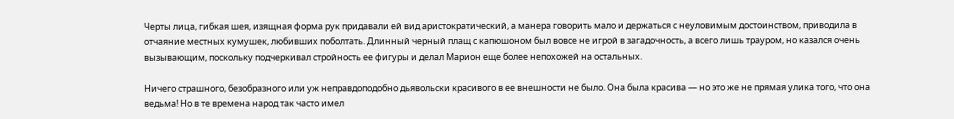Черты лица, гибкая шея, изящная форма рук придавали ей вид аристократический, а манера говорить мало и держаться с неуловимым достоинством, приводила в отчаяние местных кумушек, любивших поболтать. Длинный черный плащ с капюшоном был вовсе не игрой в загадочность, а всего лишь трауром, но казался очень вызывающим, поскольку подчеркивал стройность ее фигуры и делал Марион еще более непохожей на остальных.

Ничего страшного, безобразного или уж неправдоподобно дьявольски красивого в ее внешности не было. Она была красива — но это же не прямая улика того, что она ведьма! Но в те времена народ так часто имел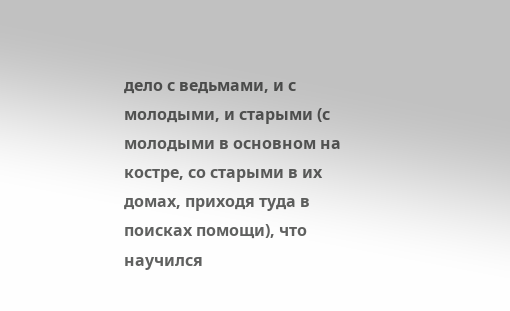дело с ведьмами, и с молодыми, и старыми (с молодыми в основном на костре, со старыми в их домах, приходя туда в поисках помощи), что научился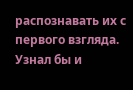распознавать их с первого взгляда. Узнал бы и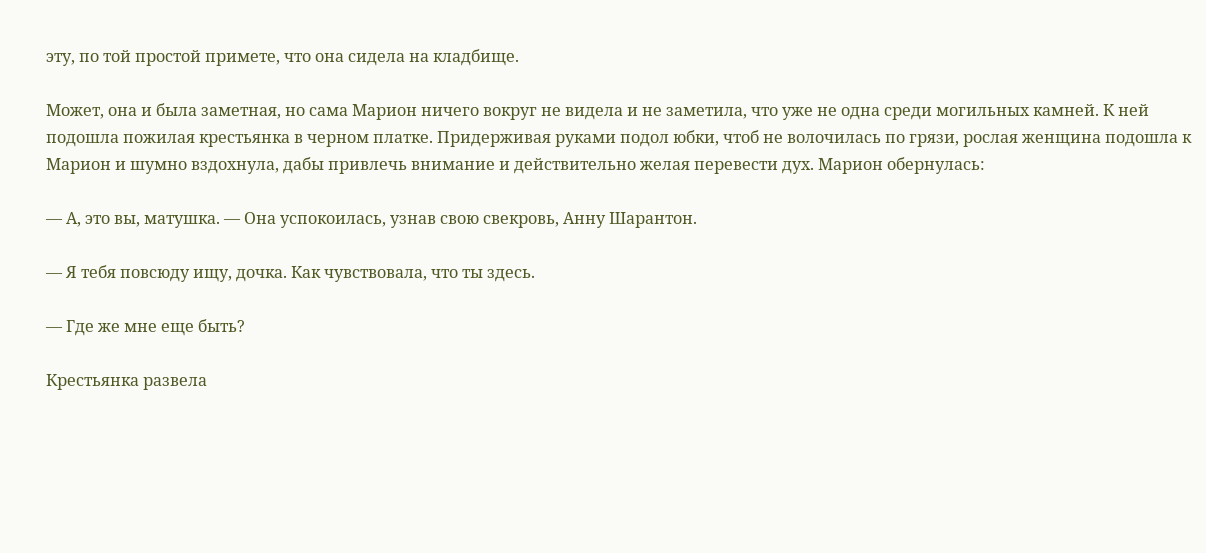эту, по той простой примете, что она сидела на кладбище.

Может, она и была заметная, но сама Марион ничего вокруг не видела и не заметила, что уже не одна среди могильных камней. К ней подошла пожилая крестьянка в черном платке. Придерживая руками подол юбки, чтоб не волочилась по грязи, рослая женщина подошла к Марион и шумно вздохнула, дабы привлечь внимание и действительно желая перевести дух. Марион обернулась:

— А, это вы, матушка. — Она успокоилась, узнав свою свекровь, Анну Шарантон.

— Я тебя повсюду ищу, дочка. Как чувствовала, что ты здесь.

— Где же мне еще быть?

Крестьянка развела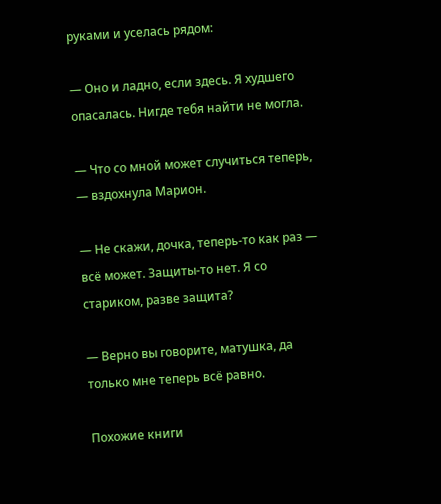руками и уселась рядом:

— Оно и ладно, если здесь. Я худшего опасалась. Нигде тебя найти не могла.

— Что со мной может случиться теперь, — вздохнула Марион.

— Не скажи, дочка, теперь-то как раз — всё может. Защиты-то нет. Я со стариком, разве защита?

— Верно вы говорите, матушка, да только мне теперь всё равно.

Похожие книги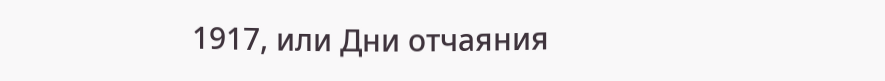1917, или Дни отчаяния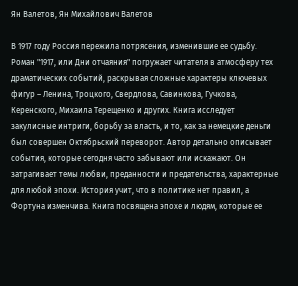Ян Валетов, Ян Михайлович Валетов

В 1917 году Россия пережила потрясения, изменившие ее судьбу. Роман "1917, или Дни отчаяния" погружает читателя в атмосферу тех драматических событий, раскрывая сложные характеры ключевых фигур – Ленина, Троцкого, Свердлова, Савинкова, Гучкова, Керенского, Михаила Терещенко и других. Книга исследует закулисные интриги, борьбу за власть, и то, как за немецкие деньги был совершен Октябрьский переворот. Автор детально описывает события, которые сегодня часто забывают или искажают. Он затрагивает темы любви, преданности и предательства, характерные для любой эпохи. История учит, что в политике нет правил, а Фортуна изменчива. Книга посвящена эпохе и людям, которые ее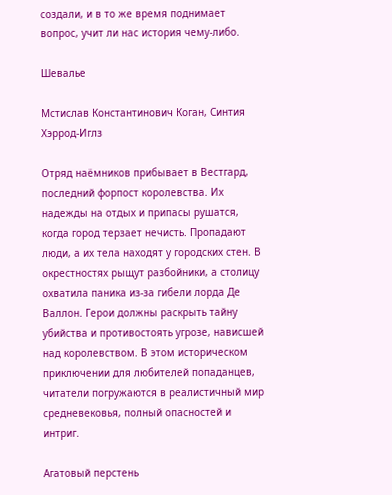создали, и в то же время поднимает вопрос, учит ли нас история чему-либо.

Шевалье

Мстислав Константинович Коган, Синтия Хэррод-Иглз

Отряд наёмников прибывает в Вестгард, последний форпост королевства. Их надежды на отдых и припасы рушатся, когда город терзает нечисть. Пропадают люди, а их тела находят у городских стен. В окрестностях рыщут разбойники, а столицу охватила паника из-за гибели лорда Де Валлон. Герои должны раскрыть тайну убийства и противостоять угрозе, нависшей над королевством. В этом историческом приключении для любителей попаданцев, читатели погружаются в реалистичный мир средневековья, полный опасностей и интриг.

Агатовый перстень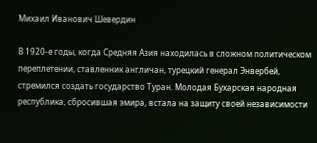Михаил Иванович Шевердин

В 1920-е годы, когда Средняя Азия находилась в сложном политическом переплетении, ставленник англичан, турецкий генерал Энвербей, стремился создать государство Туран. Молодая Бухарская народная республика, сбросившая эмира, встала на защиту своей независимости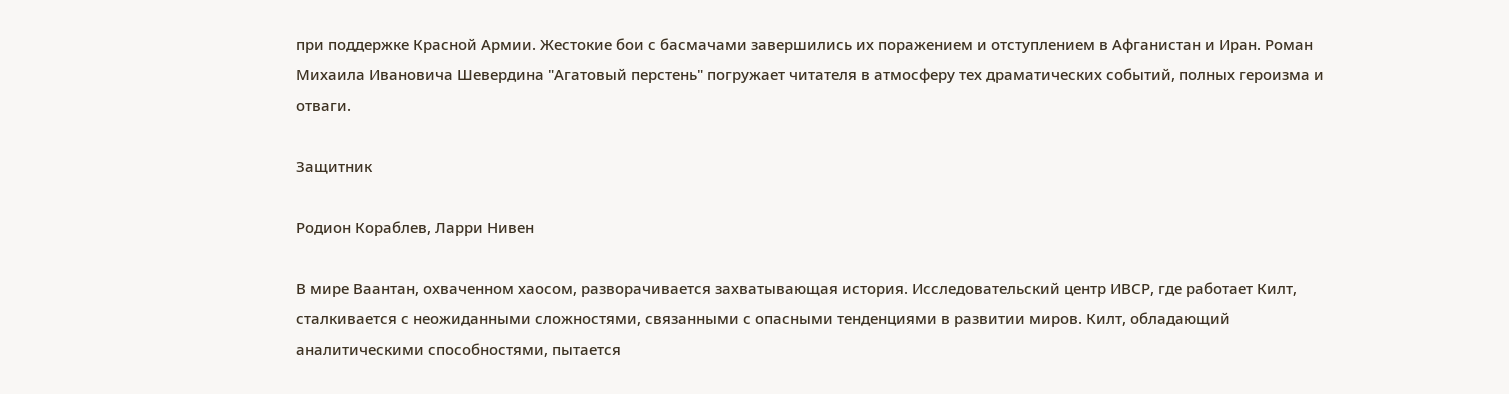при поддержке Красной Армии. Жестокие бои с басмачами завершились их поражением и отступлением в Афганистан и Иран. Роман Михаила Ивановича Шевердина "Агатовый перстень" погружает читателя в атмосферу тех драматических событий, полных героизма и отваги.

Защитник

Родион Кораблев, Ларри Нивен

В мире Ваантан, охваченном хаосом, разворачивается захватывающая история. Исследовательский центр ИВСР, где работает Килт, сталкивается с неожиданными сложностями, связанными с опасными тенденциями в развитии миров. Килт, обладающий аналитическими способностями, пытается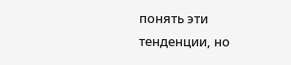понять эти тенденции, но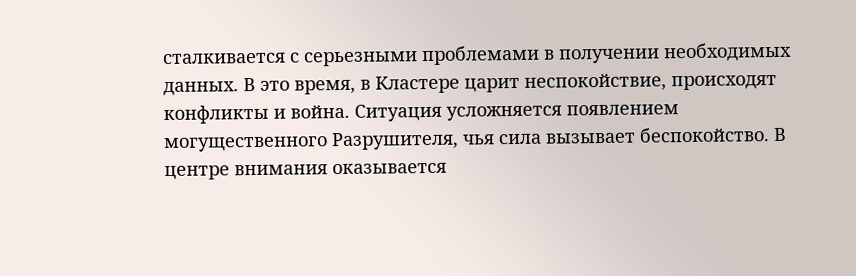сталкивается с серьезными проблемами в получении необходимых данных. В это время, в Кластере царит неспокойствие, происходят конфликты и война. Ситуация усложняется появлением могущественного Разрушителя, чья сила вызывает беспокойство. В центре внимания оказывается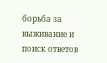борьба за выживание и поиск ответов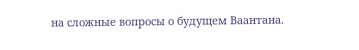на сложные вопросы о будущем Ваантана.